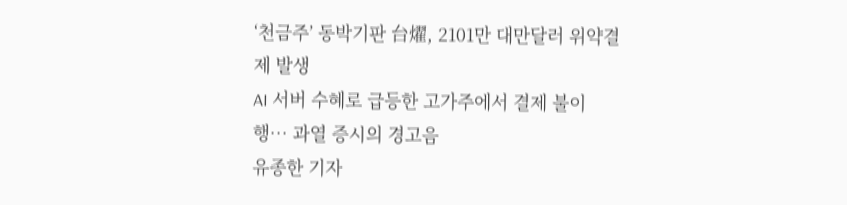‘천금주’ 동박기판 台燿, 2101만 대만달러 위약결제 발생
AI 서버 수혜로 급등한 고가주에서 결제 불이행… 과열 증시의 경고음
유종한 기자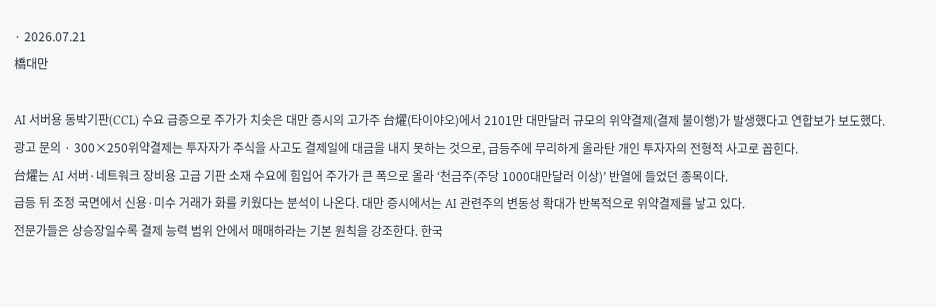· 2026.07.21
橋대만

AI 서버용 동박기판(CCL) 수요 급증으로 주가가 치솟은 대만 증시의 고가주 台燿(타이야오)에서 2101만 대만달러 규모의 위약결제(결제 불이행)가 발생했다고 연합보가 보도했다.
광고 문의 · 300×250위약결제는 투자자가 주식을 사고도 결제일에 대금을 내지 못하는 것으로, 급등주에 무리하게 올라탄 개인 투자자의 전형적 사고로 꼽힌다.
台燿는 AI 서버·네트워크 장비용 고급 기판 소재 수요에 힘입어 주가가 큰 폭으로 올라 ‘천금주(주당 1000대만달러 이상)’ 반열에 들었던 종목이다.
급등 뒤 조정 국면에서 신용·미수 거래가 화를 키웠다는 분석이 나온다. 대만 증시에서는 AI 관련주의 변동성 확대가 반복적으로 위약결제를 낳고 있다.
전문가들은 상승장일수록 결제 능력 범위 안에서 매매하라는 기본 원칙을 강조한다. 한국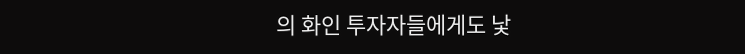의 화인 투자자들에게도 낯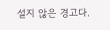설지 않은 경고다.